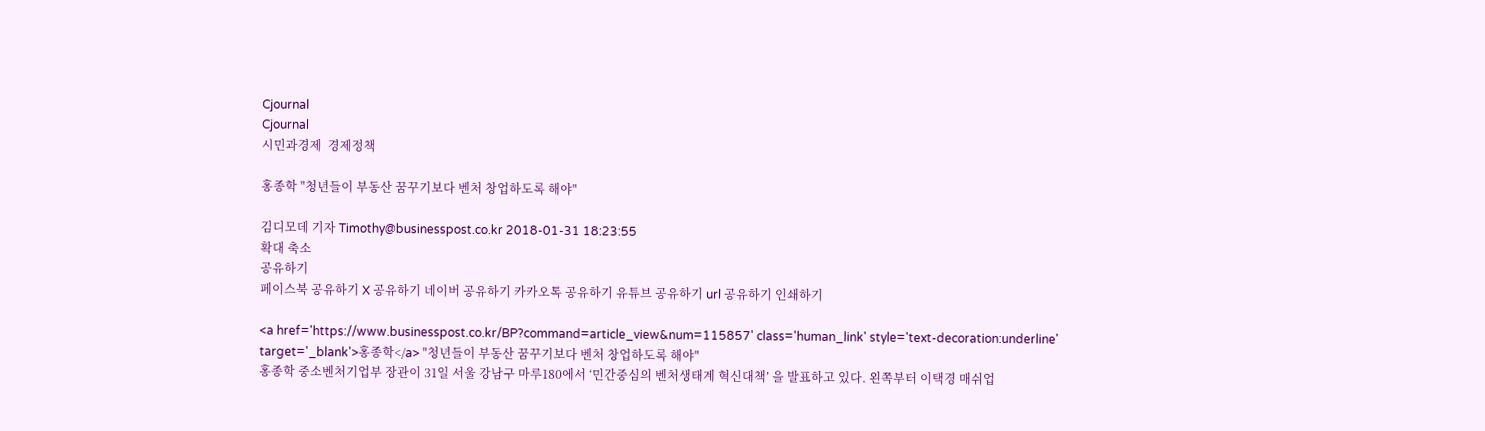Cjournal
Cjournal
시민과경제  경제정책

홍종학 "청년들이 부동산 꿈꾸기보다 벤처 창업하도록 해야"

김디모데 기자 Timothy@businesspost.co.kr 2018-01-31 18:23:55
확대 축소
공유하기
페이스북 공유하기 X 공유하기 네이버 공유하기 카카오톡 공유하기 유튜브 공유하기 url 공유하기 인쇄하기

<a href='https://www.businesspost.co.kr/BP?command=article_view&num=115857' class='human_link' style='text-decoration:underline' target='_blank'>홍종학</a> "청년들이 부동산 꿈꾸기보다 벤처 창업하도록 해야"
홍종학 중소벤처기업부 장관이 31일 서울 강남구 마루180에서 ‘민간중심의 벤처생태계 혁신대책’ 을 발표하고 있다. 왼쪽부터 이택경 매쉬업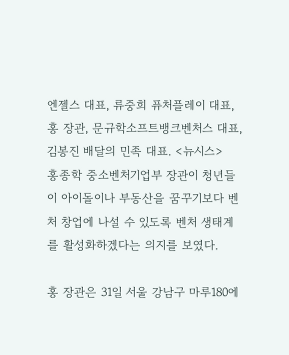엔젤스 대표, 류중희 퓨처플레이 대표, 홍 장관, 문규학소프트뱅크벤처스 대표, 김봉진 배달의 민족 대표. <뉴시스>
홍종학 중소벤처기업부 장관이 청년들이 아이돌이나 부동산을 꿈꾸기보다 벤처 창업에 나설 수 있도록 벤처 생태계를 활성화하겠다는 의지를 보였다.

홍 장관은 31일 서울 강남구 마루180에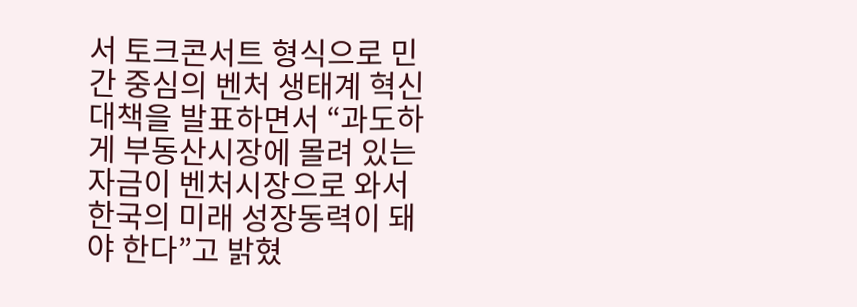서 토크콘서트 형식으로 민간 중심의 벤처 생태계 혁신대책을 발표하면서 “과도하게 부동산시장에 몰려 있는 자금이 벤처시장으로 와서 한국의 미래 성장동력이 돼야 한다”고 밝혔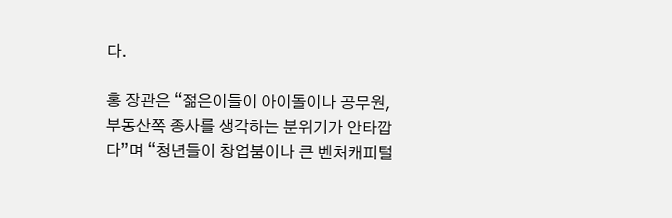다.

홍 장관은 “젊은이들이 아이돌이나 공무원, 부동산쪽 종사를 생각하는 분위기가 안타깝다”며 “청년들이 창업붐이나 큰 벤처캐피털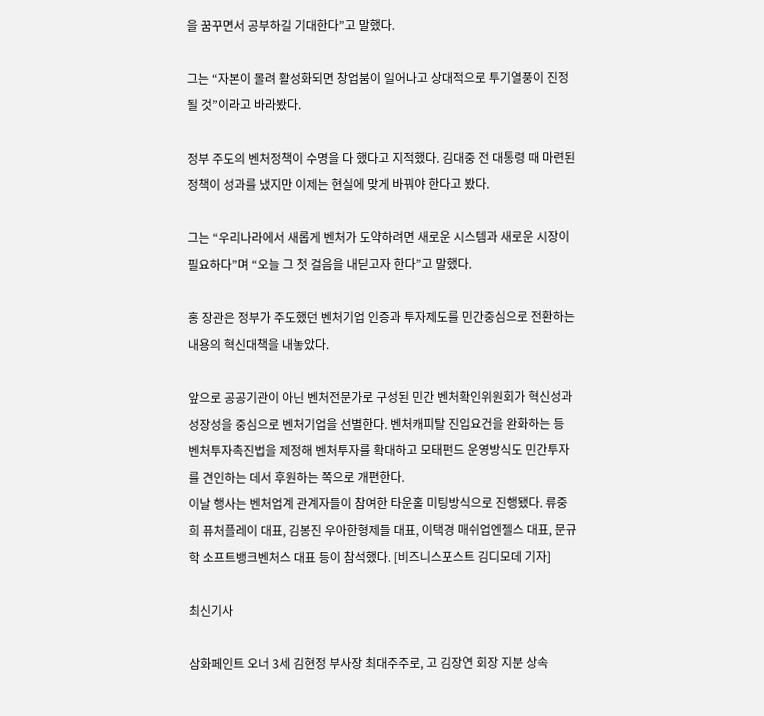을 꿈꾸면서 공부하길 기대한다”고 말했다.

그는 “자본이 몰려 활성화되면 창업붐이 일어나고 상대적으로 투기열풍이 진정될 것”이라고 바라봤다.

정부 주도의 벤처정책이 수명을 다 했다고 지적했다. 김대중 전 대통령 때 마련된 정책이 성과를 냈지만 이제는 현실에 맞게 바꿔야 한다고 봤다.

그는 “우리나라에서 새롭게 벤처가 도약하려면 새로운 시스템과 새로운 시장이 필요하다”며 “오늘 그 첫 걸음을 내딛고자 한다”고 말했다.

홍 장관은 정부가 주도했던 벤처기업 인증과 투자제도를 민간중심으로 전환하는 내용의 혁신대책을 내놓았다.

앞으로 공공기관이 아닌 벤처전문가로 구성된 민간 벤처확인위원회가 혁신성과 성장성을 중심으로 벤처기업을 선별한다. 벤처캐피탈 진입요건을 완화하는 등 벤처투자촉진법을 제정해 벤처투자를 확대하고 모태펀드 운영방식도 민간투자를 견인하는 데서 후원하는 쪽으로 개편한다.
이날 행사는 벤처업계 관계자들이 참여한 타운홀 미팅방식으로 진행됐다. 류중희 퓨처플레이 대표, 김봉진 우아한형제들 대표, 이택경 매쉬업엔젤스 대표, 문규학 소프트뱅크벤처스 대표 등이 참석했다. [비즈니스포스트 김디모데 기자]

최신기사

삼화페인트 오너 3세 김현정 부사장 최대주주로, 고 김장연 회장 지분 상속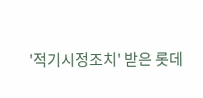'적기시정조치' 받은 롯데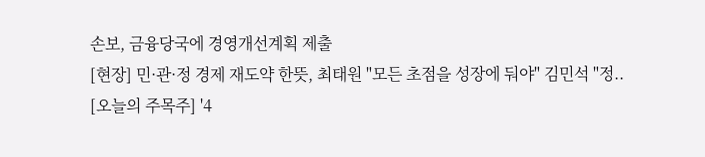손보, 금융당국에 경영개선계획 제출
[현장] 민·관·정 경제 재도약 한뜻, 최태원 "모든 초점을 성장에 둬야" 김민석 "정..
[오늘의 주목주] '4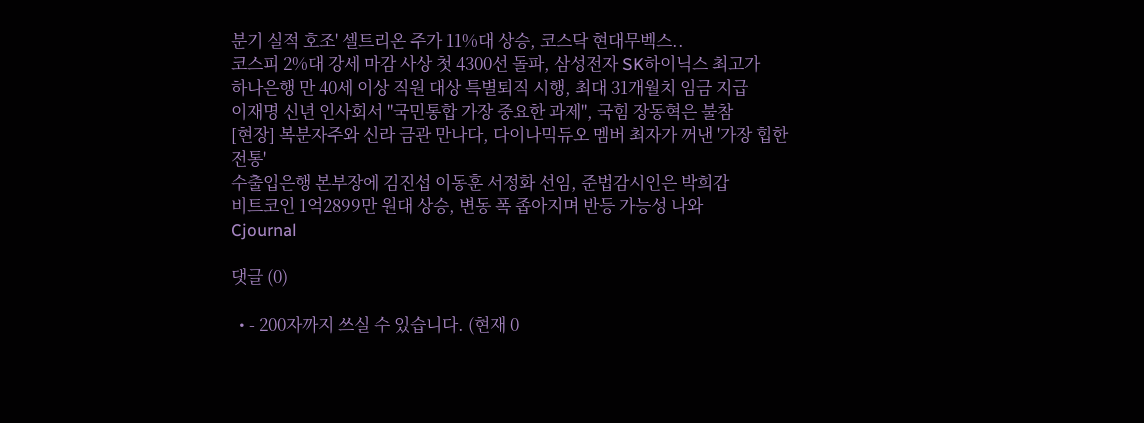분기 실적 호조' 셀트리온 주가 11%대 상승, 코스닥 현대무벡스..
코스피 2%대 강세 마감 사상 첫 4300선 돌파, 삼성전자 SK하이닉스 최고가
하나은행 만 40세 이상 직원 대상 특별퇴직 시행, 최대 31개월치 임금 지급
이재명 신년 인사회서 "국민통합 가장 중요한 과제", 국힘 장동혁은 불참
[현장] 복분자주와 신라 금관 만나다, 다이나믹듀오 멤버 최자가 꺼낸 '가장 힙한 전통'
수출입은행 본부장에 김진섭 이동훈 서정화 선임, 준법감시인은 박희갑
비트코인 1억2899만 원대 상승, 변동 폭 좁아지며 반등 가능성 나와
Cjournal

댓글 (0)

  • - 200자까지 쓰실 수 있습니다. (현재 0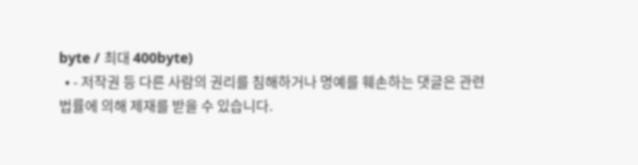byte / 최대 400byte)
  • - 저작권 등 다른 사람의 권리를 침해하거나 명예를 훼손하는 댓글은 관련 법률에 의해 제재를 받을 수 있습니다.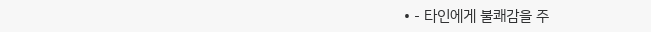• - 타인에게 불쾌감을 주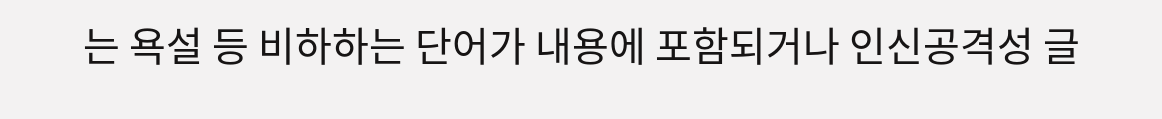는 욕설 등 비하하는 단어가 내용에 포함되거나 인신공격성 글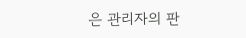은 관리자의 판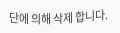단에 의해 삭제 합니다.